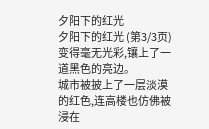夕阳下的红光
夕阳下的红光 (第3/3页)
变得毫无光彩,镶上了一道黑色的亮边。
城市被披上了一层淡漠的红色,连高楼也仿佛被浸在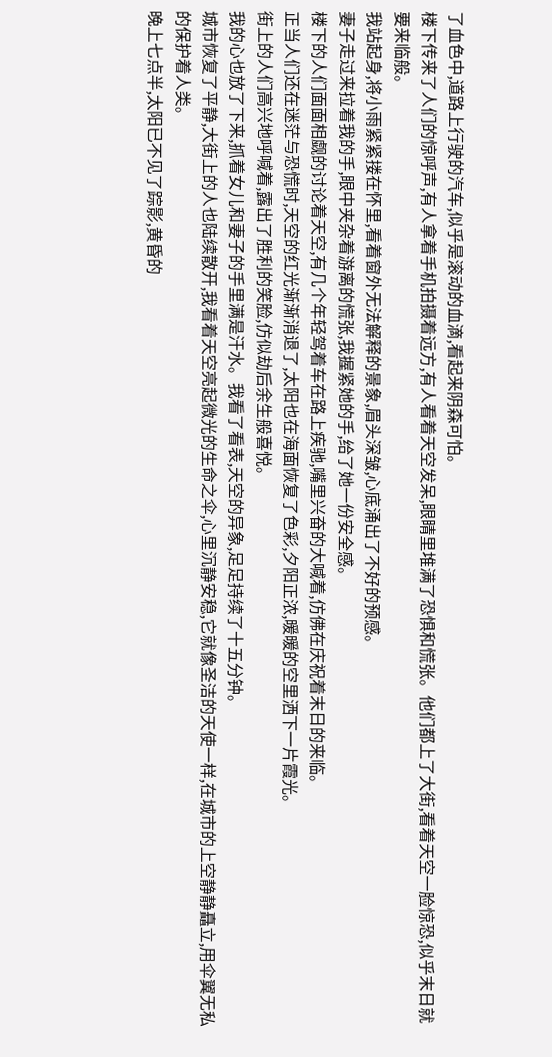了血色中,道路上行驶的汽车,似乎是滚动的血滴,看起来阴森可怕。
楼下传来了人们的惊呼声,有人拿着手机拍摄着远方,有人看着天空发呆,眼睛里堆满了恐惧和慌张。他们都上了大街,看着天空一脸惊恐,似乎末日就要来临般。
我站起身,将小雨紧紧搂在怀里,看着窗外无法解释的景象,眉头深皱,心底涌出了不好的预感。
妻子走过来拉着我的手,眼中夹杂着游离的慌张,我握紧她的手,给了她一份安全感。
楼下的人们面面相觑的讨论着天空,有几个年轻驾着车在路上疾驰,嘴里兴奋的大喊着,仿佛在庆祝着末日的来临。
正当人们还在迷茫与恐慌时,天空的红光渐渐消退了,太阳也在海面恢复了色彩,夕阳正浓,暖暖的空里洒下一片霞光。
街上的人们高兴地呼喊着,露出了胜利的笑脸,仿似劫后余生般喜悦。
我的心也放了下来,抓着女儿和妻子的手里满是汗水。我看了看表,天空的异象,足足持续了十五分钟。
城市恢复了平静,大街上的人也陆续散开,我看着天空亮起微光的生命之伞,心里沉静安稳,它就像圣洁的天使一样,在城市的上空静静矗立,用伞翼无私的保护着人类。
晚上七点半,太阳已不见了踪影,黄昏的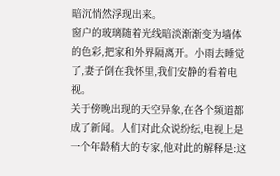暗沉悄然浮现出来。
窗户的玻璃随着光线暗淡渐渐变为墙体的色彩,把家和外界隔离开。小雨去睡觉了,妻子倒在我怀里,我们安静的看着电视。
关于傍晚出现的天空异象,在各个频道都成了新闻。人们对此众说纷纭,电视上是一个年龄稍大的专家,他对此的解释是:这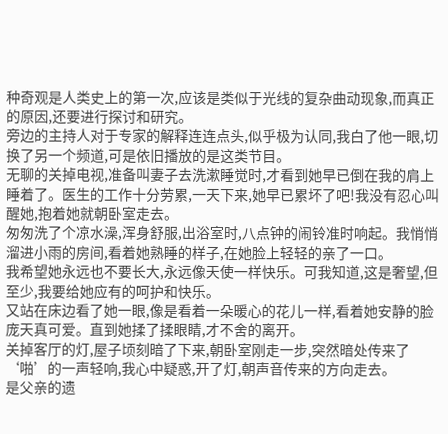种奇观是人类史上的第一次,应该是类似于光线的复杂曲动现象,而真正的原因,还要进行探讨和研究。
旁边的主持人对于专家的解释连连点头,似乎极为认同,我白了他一眼,切换了另一个频道,可是依旧播放的是这类节目。
无聊的关掉电视,准备叫妻子去洗漱睡觉时,才看到她早已倒在我的肩上睡着了。医生的工作十分劳累,一天下来,她早已累坏了吧!我没有忍心叫醒她,抱着她就朝卧室走去。
匆匆洗了个凉水澡,浑身舒服,出浴室时,八点钟的闹铃准时响起。我悄悄溜进小雨的房间,看着她熟睡的样子,在她脸上轻轻的亲了一口。
我希望她永远也不要长大,永远像天使一样快乐。可我知道,这是奢望,但至少,我要给她应有的呵护和快乐。
又站在床边看了她一眼,像是看着一朵暖心的花儿一样,看着她安静的脸庞天真可爱。直到她揉了揉眼睛,才不舍的离开。
关掉客厅的灯,屋子顷刻暗了下来,朝卧室刚走一步,突然暗处传来了‘啪’的一声轻响,我心中疑惑,开了灯,朝声音传来的方向走去。
是父亲的遗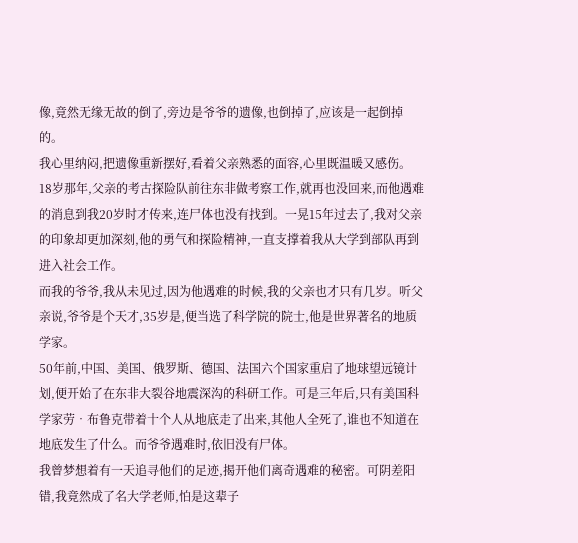像,竟然无缘无故的倒了,旁边是爷爷的遗像,也倒掉了,应该是一起倒掉的。
我心里纳闷,把遗像重新摆好,看着父亲熟悉的面容,心里既温暖又感伤。
18岁那年,父亲的考古探险队前往东非做考察工作,就再也没回来,而他遇难的消息到我20岁时才传来,连尸体也没有找到。一晃15年过去了,我对父亲的印象却更加深刻,他的勇气和探险精神,一直支撑着我从大学到部队再到进入社会工作。
而我的爷爷,我从未见过,因为他遇难的时候,我的父亲也才只有几岁。听父亲说,爷爷是个天才,35岁是,便当选了科学院的院士,他是世界著名的地质学家。
50年前,中国、美国、俄罗斯、德国、法国六个国家重启了地球望远镜计划,便开始了在东非大裂谷地震深沟的科研工作。可是三年后,只有美国科学家劳•布鲁克带着十个人从地底走了出来,其他人全死了,谁也不知道在地底发生了什么。而爷爷遇难时,依旧没有尸体。
我曾梦想着有一天追寻他们的足迹,揭开他们离奇遇难的秘密。可阴差阳错,我竟然成了名大学老师,怕是这辈子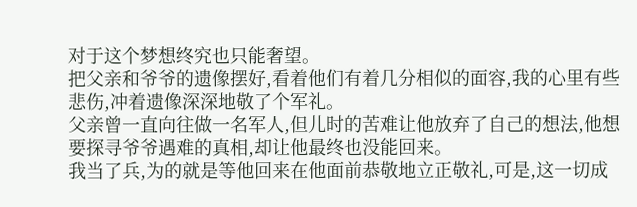对于这个梦想终究也只能奢望。
把父亲和爷爷的遗像摆好,看着他们有着几分相似的面容,我的心里有些悲伤,冲着遗像深深地敬了个军礼。
父亲曾一直向往做一名军人,但儿时的苦难让他放弃了自己的想法,他想要探寻爷爷遇难的真相,却让他最终也没能回来。
我当了兵,为的就是等他回来在他面前恭敬地立正敬礼,可是,这一切成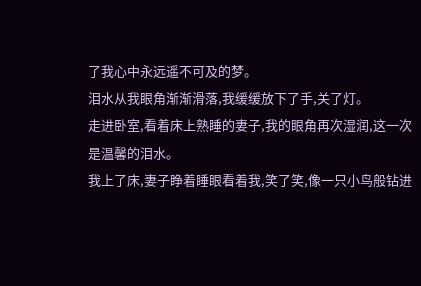了我心中永远遥不可及的梦。
泪水从我眼角渐渐滑落,我缓缓放下了手,关了灯。
走进卧室,看着床上熟睡的妻子,我的眼角再次湿润,这一次是温馨的泪水。
我上了床,妻子睁着睡眼看着我,笑了笑,像一只小鸟般钻进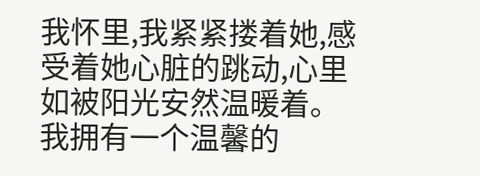我怀里,我紧紧搂着她,感受着她心脏的跳动,心里如被阳光安然温暖着。
我拥有一个温馨的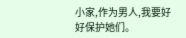小家,作为男人,我要好好保护她们。